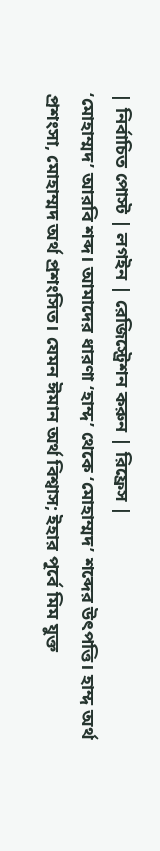| নির্বাচিত পোস্ট | লগইন | রেজিস্ট্রেশন করুন | রিফ্রেস |
‘মোহাম্মদ’ আরবি শব্দ। আমাদের ধারণা ‘হাম্দ’ থেকে ‘মোহাম্মদ’ শব্দের উৎপত্তি। হাম্দ অর্থ প্রশংসা, মোহাম্মদ অর্থ প্রশংসিত। যেমন ঈমান অর্থ বিশ্বাস; ইহার পূর্বে মিম যুক্ত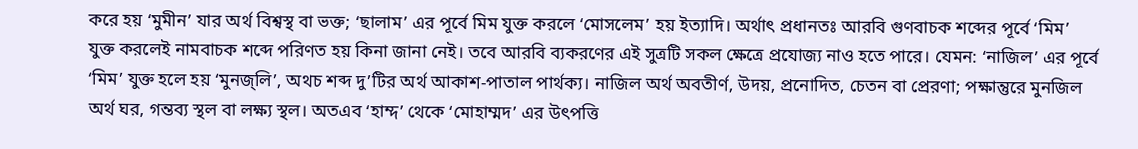করে হয় ‘মুমীন’ যার অর্থ বিশ্বস্থ বা ভক্ত; ‘ছালাম’ এর পূর্বে মিম যুক্ত করলে ‘মোসলেম’ হয় ইত্যাদি। অর্থাৎ প্রধানতঃ আরবি গুণবাচক শব্দের পূর্বে ‘মিম’ যুক্ত করলেই নামবাচক শব্দে পরিণত হয় কিনা জানা নেই। তবে আরবি ব্যকরণের এই সুত্রটি সকল ক্ষেত্রে প্রযোজ্য নাও হতে পারে। যেমন: ‘নাজিল’ এর পূর্বে ‘মিম’ যুক্ত হলে হয় ‘মুনজ্লি’, অথচ শব্দ দু’টির অর্থ আকাশ-পাতাল পার্থক্য। নাজিল অর্থ অবতীর্ণ, উদয়, প্রনোদিত, চেতন বা প্রেরণা; পক্ষান্তুরে মুনজিল অর্থ ঘর, গন্তব্য স্থল বা লক্ষ্য স্থল। অতএব ‘হাম্দ’ থেকে ‘মোহাম্মদ’ এর উৎপত্তি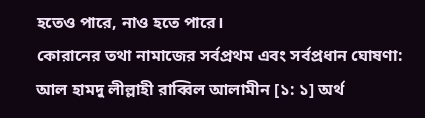হতেও পারে, নাও হতে পারে।
কোরানের তথা নামাজের সর্বপ্রথম এবং সর্বপ্রধান ঘোষণা:
আল হামদু লীল্লাহী রাব্বিল আলামীন [১: ১] অর্থ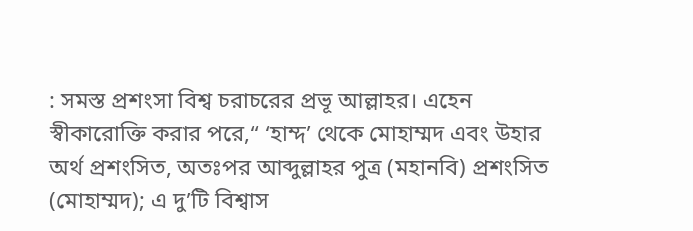: সমস্ত প্রশংসা বিশ্ব চরাচরের প্রভূ আল্লাহর। এহেন স্বীকারোক্তি করার পরে,“ ‘হাম্দ’ থেকে মোহাম্মদ এবং উহার অর্থ প্রশংসিত, অতঃপর আব্দুল্লাহর পুত্র (মহানবি) প্রশংসিত (মোহাম্মদ); এ দু’টি বিশ্বাস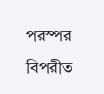পরস্পর বিপরীত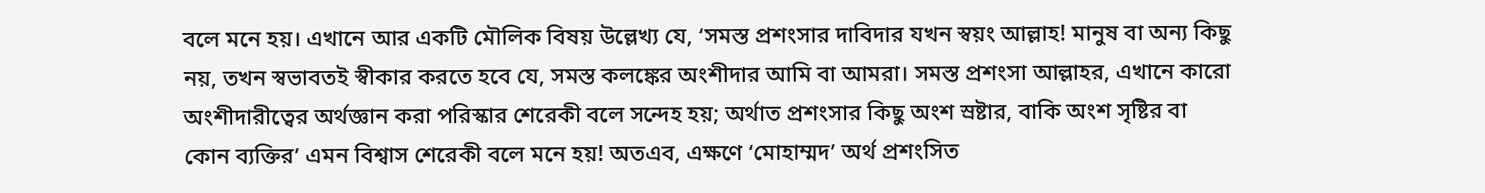বলে মনে হয়। এখানে আর একটি মৌলিক বিষয় উল্লেখ্য যে, ‘সমস্ত প্রশংসার দাবিদার যখন স্বয়ং আল্লাহ! মানুষ বা অন্য কিছু নয়, তখন স্বভাবতই স্বীকার করতে হবে যে, সমস্ত কলঙ্কের অংশীদার আমি বা আমরা। সমস্ত প্রশংসা আল্লাহর, এখানে কারো অংশীদারীত্বের অর্থজ্ঞান করা পরিস্কার শেরেকী বলে সন্দেহ হয়; অর্থাত প্রশংসার কিছু অংশ স্রষ্টার, বাকি অংশ সৃষ্টির বা কোন ব্যক্তির’ এমন বিশ্বাস শেরেকী বলে মনে হয়! অতএব, এক্ষণে ‘মোহাম্মদ’ অর্থ প্রশংসিত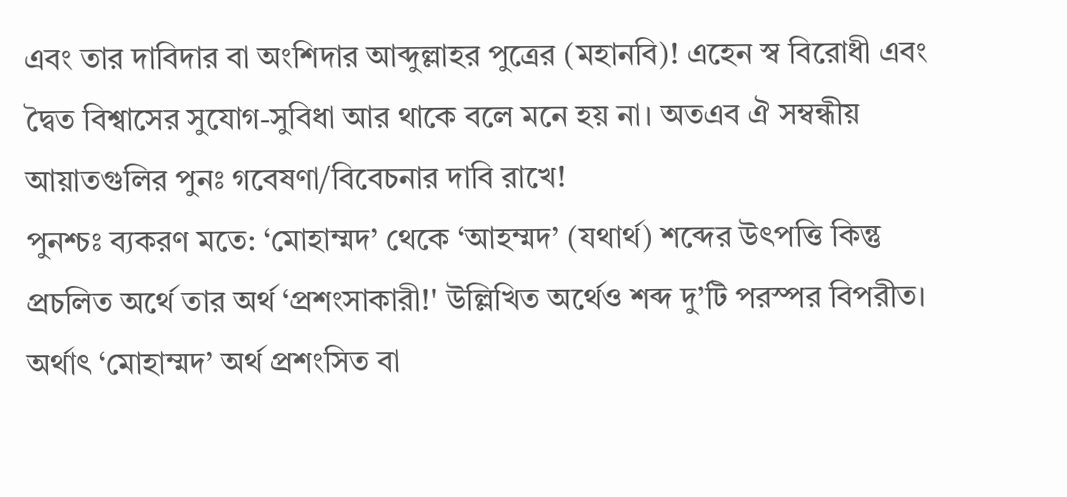এবং তার দাবিদার বা অংশিদার আব্দুল্লাহর পুত্রের (মহানবি)! এহেন স্ব বিরোধী এবং দ্বৈত বিশ্বাসের সুযোগ-সুবিধা আর থাকে বলে মনে হয় না। অতএব ঐ সম্বন্ধীয় আয়াতগুলির পুনঃ গবেষণা/বিবেচনার দাবি রাখে!
পুনশ্চঃ ব্যকরণ মতে: ‘মোহাম্মদ’ থেকে ‘আহম্মদ’ (যথার্থ) শব্দের উৎপত্তি কিন্তু প্রচলিত অর্থে তার অর্থ ‘প্রশংসাকারী!' উল্লিখিত অর্থেও শব্দ দু’টি পরস্পর বিপরীত। অর্থাৎ ‘মোহাম্মদ’ অর্থ প্রশংসিত বা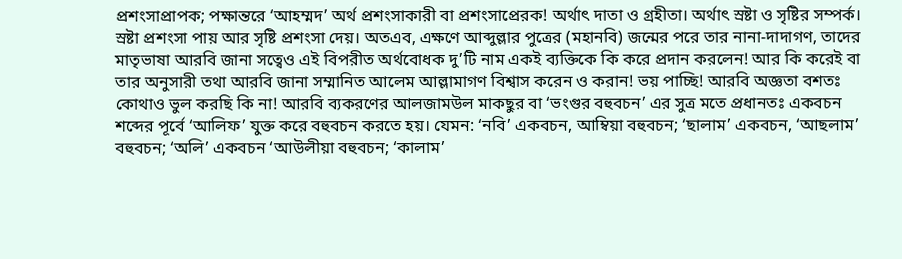প্রশংসাপ্রাপক; পক্ষান্তরে ‘আহম্মদ’ অর্থ প্রশংসাকারী বা প্রশংসাপ্রেরক! অর্থাৎ দাতা ও গ্রহীতা। অর্থাৎ স্রষ্টা ও সৃষ্টির সম্পর্ক। স্রষ্টা প্রশংসা পায় আর সৃষ্টি প্রশংসা দেয়। অতএব, এক্ষণে আব্দুল্লার পুত্রের (মহানবি) জন্মের পরে তার নানা-দাদাগণ, তাদের মাতৃভাষা আরবি জানা সত্বেও এই বিপরীত অর্থবোধক দু’টি নাম একই ব্যক্তিকে কি করে প্রদান করলেন! আর কি করেই বা তার অনুসারী তথা আরবি জানা সম্মানিত আলেম আল্লামাগণ বিশ্বাস করেন ও করান! ভয় পাচ্ছি! আরবি অজ্ঞতা বশতঃ কোথাও ভুল করছি কি না! আরবি ব্যকরণের আলজামউল মাকছুর বা ‘ভংগুর বহুবচন’ এর সুত্র মতে প্রধানতঃ একবচন শব্দের পূর্বে ‘আলিফ’ যুক্ত করে বহুবচন করতে হয়। যেমন: ‘নবি’ একবচন, আম্বিয়া বহুবচন; ‘ছালাম’ একবচন, ‘আছলাম’ বহুবচন; ‘অলি’ একবচন ‘আউলীয়া বহুবচন; ‘কালাম’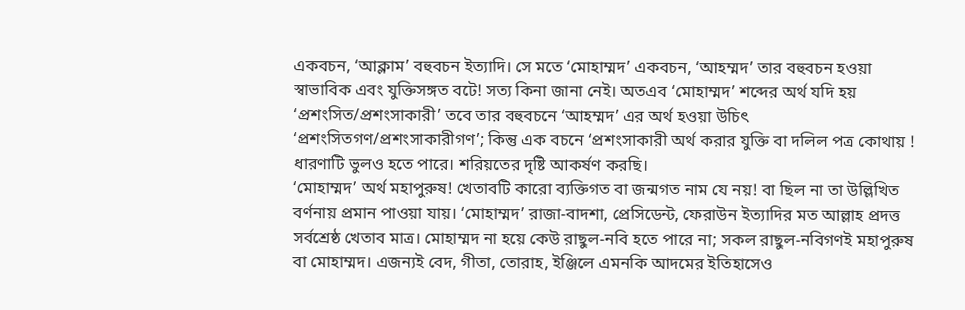একবচন, ‘আক্লাম’ বহুবচন ইত্যাদি। সে মতে ‘মোহাম্মদ’ একবচন, ‘আহম্মদ’ তার বহুবচন হওয়া স্বাভাবিক এবং যুক্তিসঙ্গত বটে! সত্য কিনা জানা নেই। অতএব ‘মোহাম্মদ’ শব্দের অর্থ যদি হয় ‘প্রশংসিত/প্রশংসাকারী’ তবে তার বহুবচনে ‘আহম্মদ’ এর অর্থ হওয়া উচিৎ ‘প্রশংসিতগণ/প্রশংসাকারীগণ’; কিন্তু এক বচনে ‘প্রশংসাকারী অর্থ করার যুক্তি বা দলিল পত্র কোথায় ! ধারণাটি ভুলও হতে পারে। শরিয়তের দৃষ্টি আকর্ষণ করছি।
‘মোহাম্মদ’ অর্থ মহাপুরুষ! খেতাবটি কারো ব্যক্তিগত বা জন্মগত নাম যে নয়! বা ছিল না তা উল্লিখিত বর্ণনায় প্রমান পাওয়া যায়। ‘মোহাম্মদ’ রাজা-বাদশা, প্রেসিডেন্ট, ফেরাউন ইত্যাদির মত আল্লাহ প্রদত্ত সর্বশ্রেষ্ঠ খেতাব মাত্র। মোহাম্মদ না হয়ে কেউ রাছুল-নবি হতে পারে না; সকল রাছুল-নবিগণই মহাপুরুষ বা মোহাম্মদ। এজন্যই বেদ, গীতা, তোরাহ, ইঞ্জিলে এমনকি আদমের ইতিহাসেও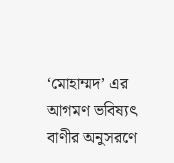‘মোহাম্মদ’ এর আগমণ ভবিষ্যৎ বাণীর অনুসরণে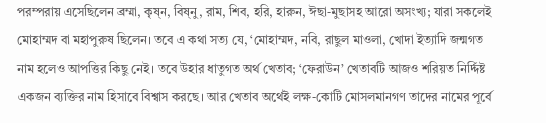পরম্পরায় এসেছিলেন ব্রম্মা, কৃষ্ন, বিষ্নু, রাম, শিব, হরি, হারুন, ঈছা-মুছাসহ আরো অসংখ্য; যারা সকলেই মোহাম্মদ বা মহাপুরুষ ছিলেন। তবে এ কথা সত্য যে, ‘মোহাম্মদ, নবি, রাছুল মাওলা, খোদা ইত্যাদি জন্মগত নাম হলেও আপত্তির কিছু নেই। তবে উহার ধাতুগত অর্থ খেতাব; ‘ফেরাউন’ খেতাবটি আজও শরিয়ত নির্দ্দিষ্ট একজন ব্যক্তির নাম হিসাবে বিশ্বাস করছে। আর খেতাব অর্থেই লক্ষ-কোটি মোসলমানগণ তাদের নামের পূর্বে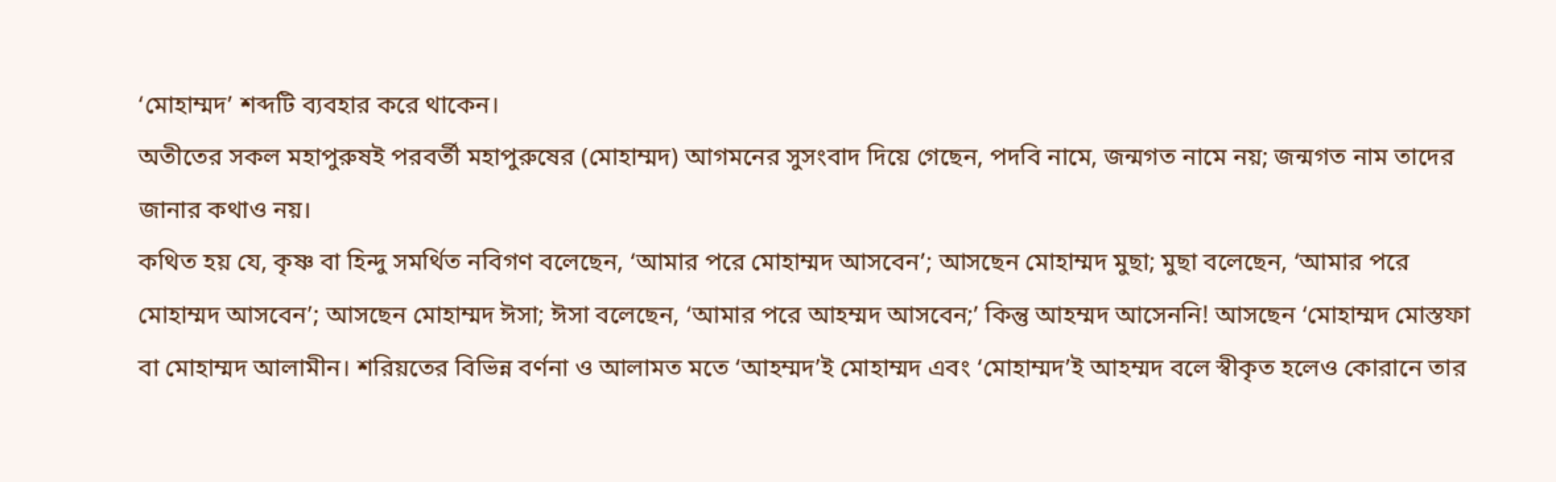‘মোহাম্মদ’ শব্দটি ব্যবহার করে থাকেন।
অতীতের সকল মহাপুরুষই পরবর্তী মহাপুরুষের (মোহাম্মদ) আগমনের সুসংবাদ দিয়ে গেছেন, পদবি নামে, জন্মগত নামে নয়; জন্মগত নাম তাদের জানার কথাও নয়।
কথিত হয় যে, কৃষ্ণ বা হিন্দু সমর্থিত নবিগণ বলেছেন, ‘আমার পরে মোহাম্মদ আসবেন’; আসছেন মোহাম্মদ মুছা; মুছা বলেছেন, ‘আমার পরে মোহাম্মদ আসবেন’; আসছেন মোহাম্মদ ঈসা; ঈসা বলেছেন, ‘আমার পরে আহম্মদ আসবেন;’ কিন্তু আহম্মদ আসেননি! আসছেন ‘মোহাম্মদ মোস্তফা বা মোহাম্মদ আলামীন। শরিয়তের বিভিন্ন বর্ণনা ও আলামত মতে ‘আহম্মদ’ই মোহাম্মদ এবং ‘মোহাম্মদ’ই আহম্মদ বলে স্বীকৃত হলেও কোরানে তার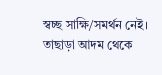স্বচ্ছ সাক্ষি/সমর্থন নেই। তাছাড়া আদম থেকে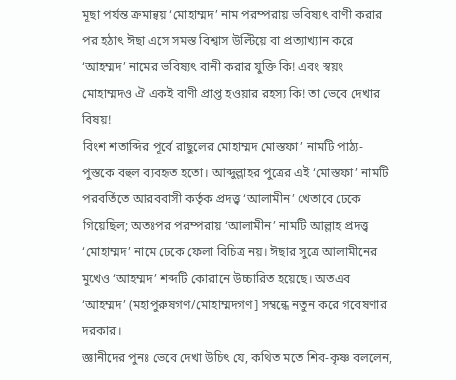মূছা পর্যন্ত ক্রমান্বয় ‘মোহাম্মদ’ নাম পরম্পরায় ভবিষ্যৎ বাণী করার পর হঠাৎ ঈছা এসে সমস্ত বিশ্বাস উল্টিয়ে বা প্রত্যাখ্যান করে ‘আহম্মদ’ নামের ভবিষ্যৎ বানী করার যুক্তি কি! এবং স্বয়ং মোহাম্মদও ঐ একই বাণী প্রাপ্ত হওয়ার রহস্য কি! তা ভেবে দেখার বিষয়!
বিংশ শতাব্দির পূর্বে রাছুলের মোহাম্মদ মোস্তফা’ নামটি পাঠ্য-পুস্তকে বহুল ব্যবহৃত হতো। আব্দুল্লাহর পুত্রের এই ‘মোস্তফা’ নামটি পরবর্তিতে আরববাসী কর্তৃক প্রদত্ত্ব ‘আলামীন’ খেতাবে ঢেকে গিয়েছিল; অতঃপর পরম্পরায় ‘আলামীন’ নামটি আল্লাহ প্রদত্ত্ব ‘মোহাম্মদ’ নামে ঢেকে ফেলা বিচিত্র নয়। ঈছার সুত্রে আলামীনের মুখেও ‘আহম্মদ’ শব্দটি কোরানে উচ্চারিত হয়েছে। অতএব ‘আহম্মদ’ (মহাপুরুষগণ/মোহাম্মদগণ] সম্বন্ধে নতুন করে গবেষণার দরকার।
জ্ঞানীদের পুনঃ ভেবে দেখা উচিৎ যে, কথিত মতে শিব-কৃষ্ণ বললেন,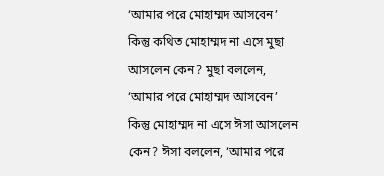‘আমার পরে মোহাম্মদ আসবেন’ কিন্তু কথিত মোহাম্মদ না এসে মুছা আসলেন কেন? মুছা বললেন, ‘আমার পরে মোহাম্মদ আসবেন’ কিন্তু মোহাম্মদ না এসে ঈসা আসলেন কেন? ঈসা বললেন, ‘আমার পরে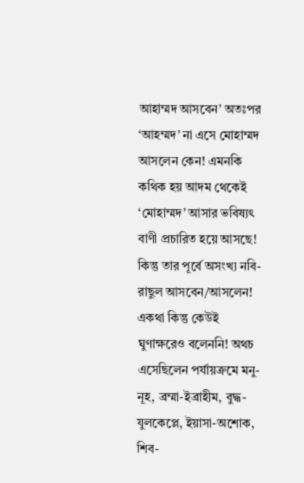আহাম্মদ আসবেন’ অতঃপর ‘আহম্মদ’ না এসে মোহাম্মদ আসলেন কেন! এমনকি কথিক হয় আদম থেকেই ‘মোহাম্মদ’ আসার ভবিষ্যৎ বাণী প্রচারিত হয়ে আসছে! কিন্তু তার পূর্বে অসংখ্য নবি-রাছুল আসবেন/আসলেন! একথা কিন্তু কেউই ঘুণাক্ষরেও বলেননি! অথচ এসেছিলেন পর্যায়ক্রমে মনু-নূহ, ব্রম্মা-ইব্রাহীম, বুদ্ধ-যুলকেপ্লে, ইয়াসা-অশোক, শিব-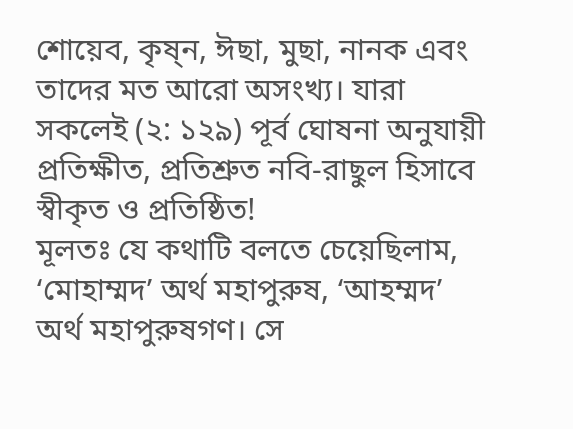শোয়েব, কৃষ্ন, ঈছা, মুছা, নানক এবং তাদের মত আরো অসংখ্য। যারা সকলেই (২: ১২৯) পূর্ব ঘোষনা অনুযায়ী প্রতিক্ষীত, প্রতিশ্রুত নবি-রাছুল হিসাবে স্বীকৃত ও প্রতিষ্ঠিত!
মূলতঃ যে কথাটি বলতে চেয়েছিলাম, ‘মোহাম্মদ’ অর্থ মহাপুরুষ, ‘আহম্মদ’ অর্থ মহাপুরুষগণ। সে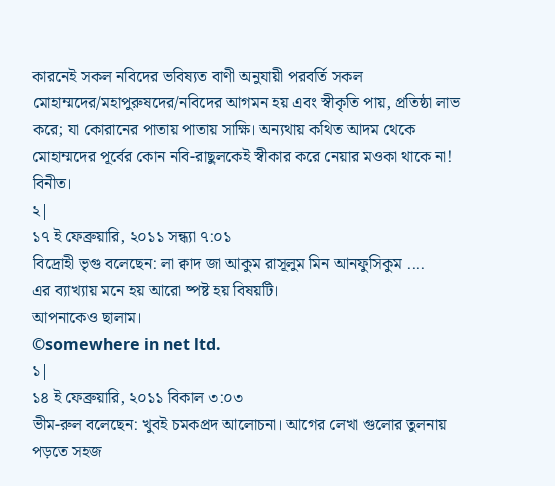কারনেই সকল নবিদের ভবিষ্যত বাণী অনুযায়ী পরবর্তি সকল মোহাম্মদের/মহাপুরুষদের/নবিদের আগমন হয় এবং স্বীকৃতি পায়, প্রতিষ্ঠা লাভ করে; যা কোরানের পাতায় পাতায় সাক্ষি। অন্যথায় কথিত আদম থেকে মোহাম্মদের পূর্বের কোন নবি-রাছুলকেই স্বীকার করে নেয়ার মওকা থাকে না!
বিনীত।
২|
১৭ ই ফেব্রুয়ারি, ২০১১ সন্ধ্যা ৭:০১
বিদ্রোহী ভৃগু বলেছেন: লা ক্বাদ জা আকুম রাসূলুম মিন আনফুসিকুম ....
এর ব্যাখ্যায় মনে হয় আরো ষ্পষ্ট হয় বিষয়টি।
আপনাকেও ছালাম।
©somewhere in net ltd.
১|
১৪ ই ফেব্রুয়ারি, ২০১১ বিকাল ৩:০৩
ভীম-রুল বলেছেন: খুবই চমকপ্রদ আলোচনা। আগের লেখা গুলোর তুলনায় পড়তে সহজ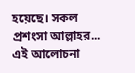হয়েছে। সকল প্রশংসা আল্লাহর... এই আলোচনা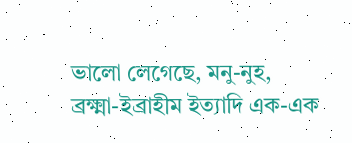ভালো লেগেছে, মনু-নুহ, ব্রক্ষ্মা-ইব্রাহীম ইত্যাদি এক-এক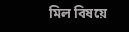মিল বিষয়ে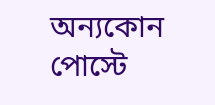অন্যকোন পোস্টে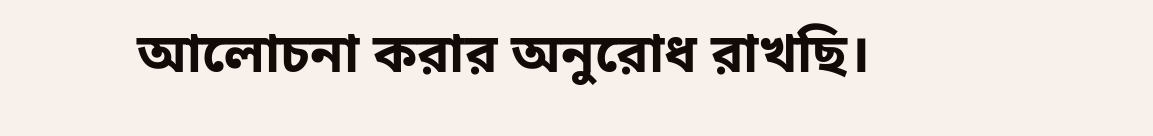আলোচনা করার অনুরোধ রাখছি।